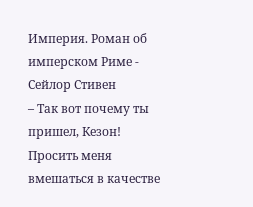Империя. Роман об имперском Риме - Сейлор Стивен
– Так вот почему ты пришел, Кезон! Просить меня вмешаться в качестве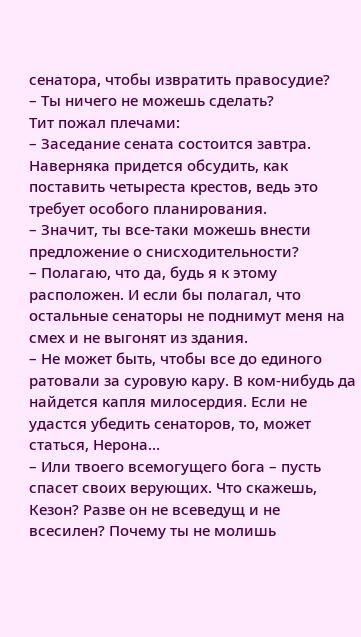сенатора, чтобы извратить правосудие?
– Ты ничего не можешь сделать?
Тит пожал плечами:
– Заседание сената состоится завтра. Наверняка придется обсудить, как поставить четыреста крестов, ведь это требует особого планирования.
– Значит, ты все-таки можешь внести предложение о снисходительности?
– Полагаю, что да, будь я к этому расположен. И если бы полагал, что остальные сенаторы не поднимут меня на смех и не выгонят из здания.
– Не может быть, чтобы все до единого ратовали за суровую кару. В ком-нибудь да найдется капля милосердия. Если не удастся убедить сенаторов, то, может статься, Нерона…
– Или твоего всемогущего бога – пусть спасет своих верующих. Что скажешь, Кезон? Разве он не всеведущ и не всесилен? Почему ты не молишь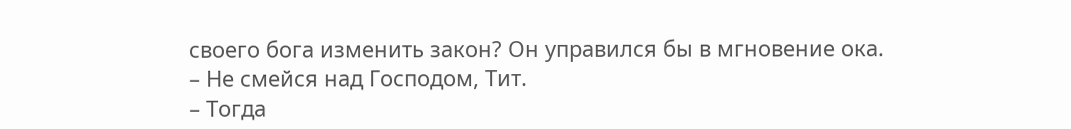своего бога изменить закон? Он управился бы в мгновение ока.
– Не смейся над Господом, Тит.
– Тогда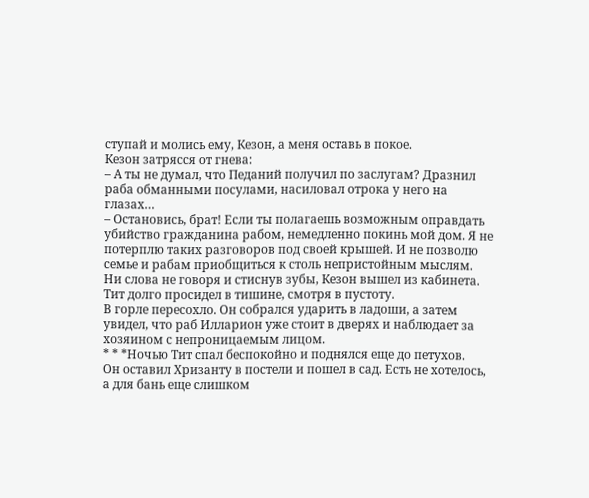ступай и молись ему, Кезон, а меня оставь в покое.
Кезон затрясся от гнева:
– А ты не думал, что Педаний получил по заслугам? Дразнил раба обманными посулами, насиловал отрока у него на глазах…
– Остановись, брат! Если ты полагаешь возможным оправдать убийство гражданина рабом, немедленно покинь мой дом. Я не потерплю таких разговоров под своей крышей. И не позволю семье и рабам приобщиться к столь непристойным мыслям.
Ни слова не говоря и стиснув зубы, Кезон вышел из кабинета.
Тит долго просидел в тишине, смотря в пустоту.
В горле пересохло. Он собрался ударить в ладоши, а затем увидел, что раб Илларион уже стоит в дверях и наблюдает за хозяином с непроницаемым лицом.
* * *Ночью Тит спал беспокойно и поднялся еще до петухов.
Он оставил Хризанту в постели и пошел в сад. Есть не хотелось, а для бань еще слишком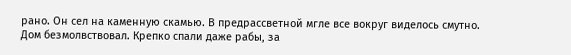рано. Он сел на каменную скамью. В предрассветной мгле все вокруг виделось смутно. Дом безмолвствовал. Крепко спали даже рабы, за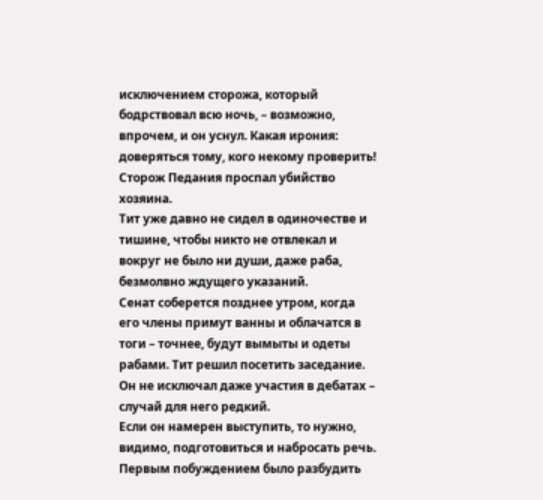исключением сторожа, который бодрствовал всю ночь, – возможно, впрочем, и он уснул. Какая ирония: доверяться тому, кого некому проверить! Сторож Педания проспал убийство хозяина.
Тит уже давно не сидел в одиночестве и тишине, чтобы никто не отвлекал и вокруг не было ни души, даже раба, безмолвно ждущего указаний.
Сенат соберется позднее утром, когда его члены примут ванны и облачатся в тоги – точнее, будут вымыты и одеты рабами. Тит решил посетить заседание. Он не исключал даже участия в дебатах – случай для него редкий.
Если он намерен выступить, то нужно, видимо, подготовиться и набросать речь. Первым побуждением было разбудить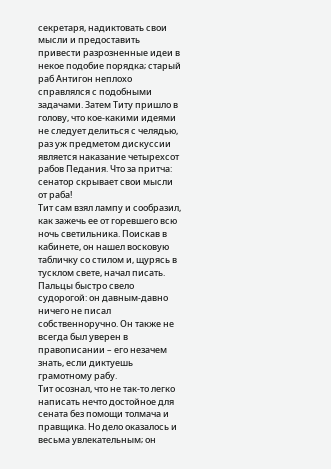секретаря, надиктовать свои мысли и предоставить привести разрозненные идеи в некое подобие порядка; старый раб Антигон неплохо справлялся с подобными задачами. Затем Титу пришло в голову, что кое-какими идеями не следует делиться с челядью, раз уж предметом дискуссии является наказание четырехсот рабов Педания. Что за притча: сенатор скрывает свои мысли от раба!
Тит сам взял лампу и сообразил, как зажечь ее от горевшего всю ночь светильника. Поискав в кабинете, он нашел восковую табличку со стилом и, щурясь в тусклом свете, начал писать. Пальцы быстро свело судорогой: он давным-давно ничего не писал собственноручно. Он также не всегда был уверен в правописании – его незачем знать, если диктуешь грамотному рабу.
Тит осознал, что не так-то легко написать нечто достойное для сената без помощи толмача и правщика. Но дело оказалось и весьма увлекательным; он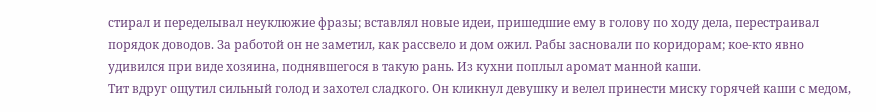стирал и переделывал неуклюжие фразы; вставлял новые идеи, пришедшие ему в голову по ходу дела, перестраивал порядок доводов. За работой он не заметил, как рассвело и дом ожил. Рабы засновали по коридорам; кое-кто явно удивился при виде хозяина, поднявшегося в такую рань. Из кухни поплыл аромат манной каши.
Тит вдруг ощутил сильный голод и захотел сладкого. Он кликнул девушку и велел принести миску горячей каши с медом,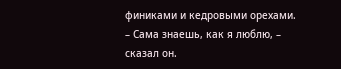финиками и кедровыми орехами.
– Сама знаешь, как я люблю, – сказал он.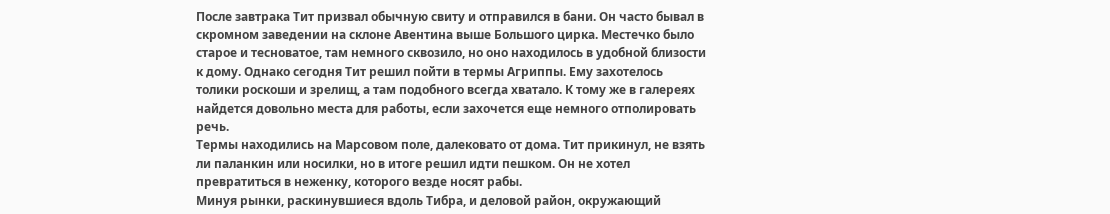После завтрака Тит призвал обычную свиту и отправился в бани. Он часто бывал в скромном заведении на склоне Авентина выше Большого цирка. Местечко было старое и тесноватое, там немного сквозило, но оно находилось в удобной близости к дому. Однако сегодня Тит решил пойти в термы Агриппы. Ему захотелось толики роскоши и зрелищ, а там подобного всегда хватало. К тому же в галереях найдется довольно места для работы, если захочется еще немного отполировать речь.
Термы находились на Марсовом поле, далековато от дома. Тит прикинул, не взять ли паланкин или носилки, но в итоге решил идти пешком. Он не хотел превратиться в неженку, которого везде носят рабы.
Минуя рынки, раскинувшиеся вдоль Тибра, и деловой район, окружающий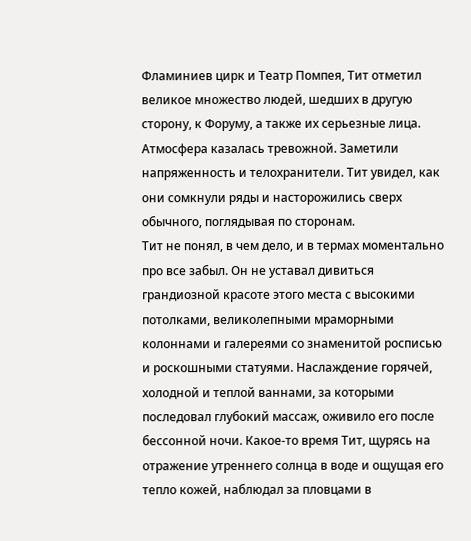Фламиниев цирк и Театр Помпея, Тит отметил великое множество людей, шедших в другую сторону, к Форуму, а также их серьезные лица. Атмосфера казалась тревожной. Заметили напряженность и телохранители. Тит увидел, как они сомкнули ряды и насторожились сверх обычного, поглядывая по сторонам.
Тит не понял, в чем дело, и в термах моментально про все забыл. Он не уставал дивиться грандиозной красоте этого места с высокими потолками, великолепными мраморными колоннами и галереями со знаменитой росписью и роскошными статуями. Наслаждение горячей, холодной и теплой ваннами, за которыми последовал глубокий массаж, оживило его после бессонной ночи. Какое-то время Тит, щурясь на отражение утреннего солнца в воде и ощущая его тепло кожей, наблюдал за пловцами в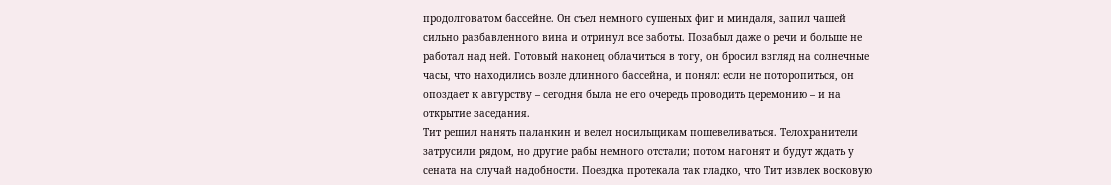продолговатом бассейне. Он съел немного сушеных фиг и миндаля, запил чашей сильно разбавленного вина и отринул все заботы. Позабыл даже о речи и больше не работал над ней. Готовый наконец облачиться в тогу, он бросил взгляд на солнечные часы, что находились возле длинного бассейна, и понял: если не поторопиться, он опоздает к авгурству – сегодня была не его очередь проводить церемонию – и на открытие заседания.
Тит решил нанять паланкин и велел носильщикам пошевеливаться. Телохранители затрусили рядом, но другие рабы немного отстали; потом нагонят и будут ждать у сената на случай надобности. Поездка протекала так гладко, что Тит извлек восковую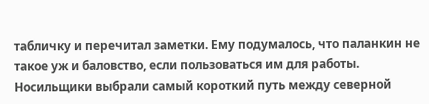табличку и перечитал заметки. Ему подумалось, что паланкин не такое уж и баловство, если пользоваться им для работы.
Носильщики выбрали самый короткий путь между северной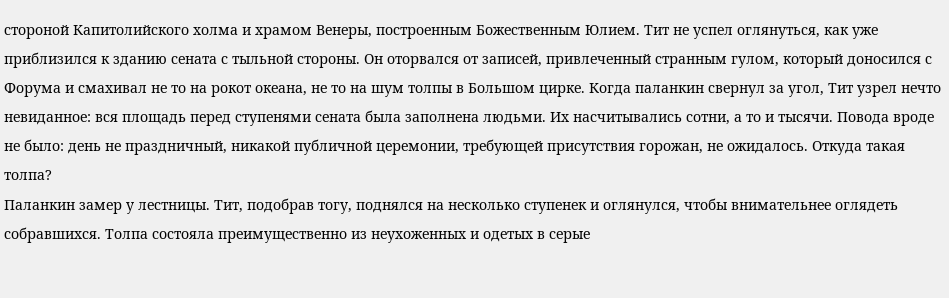стороной Капитолийского холма и храмом Венеры, построенным Божественным Юлием. Тит не успел оглянуться, как уже приблизился к зданию сената с тыльной стороны. Он оторвался от записей, привлеченный странным гулом, который доносился с Форума и смахивал не то на рокот океана, не то на шум толпы в Большом цирке. Когда паланкин свернул за угол, Тит узрел нечто невиданное: вся площадь перед ступенями сената была заполнена людьми. Их насчитывались сотни, а то и тысячи. Повода вроде не было: день не праздничный, никакой публичной церемонии, требующей присутствия горожан, не ожидалось. Откуда такая толпа?
Паланкин замер у лестницы. Тит, подобрав тогу, поднялся на несколько ступенек и оглянулся, чтобы внимательнее оглядеть собравшихся. Толпа состояла преимущественно из неухоженных и одетых в серые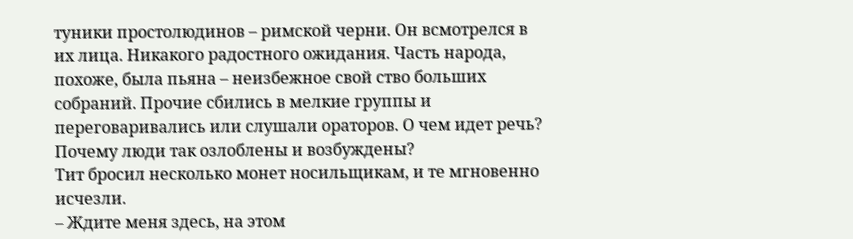туники простолюдинов – римской черни. Он всмотрелся в их лица. Никакого радостного ожидания. Часть народа, похоже, была пьяна – неизбежное свой ство больших собраний. Прочие сбились в мелкие группы и переговаривались или слушали ораторов. О чем идет речь? Почему люди так озлоблены и возбуждены?
Тит бросил несколько монет носильщикам, и те мгновенно исчезли.
– Ждите меня здесь, на этом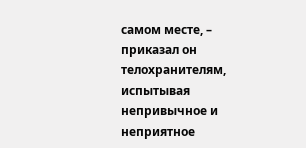самом месте, – приказал он телохранителям, испытывая непривычное и неприятное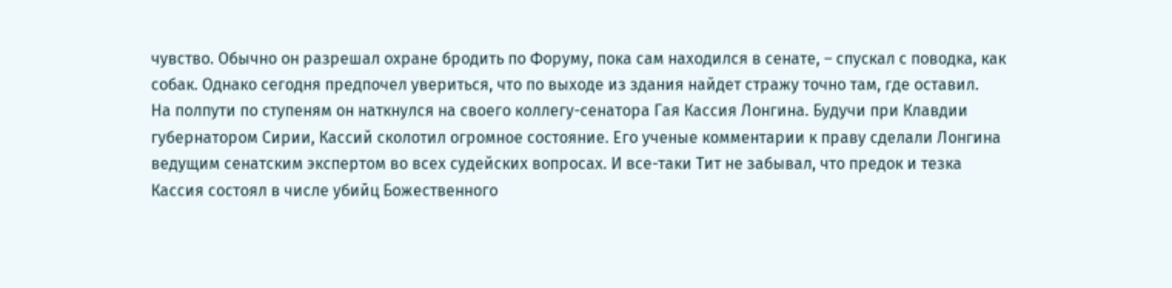чувство. Обычно он разрешал охране бродить по Форуму, пока сам находился в сенате, – спускал с поводка, как собак. Однако сегодня предпочел увериться, что по выходе из здания найдет стражу точно там, где оставил.
На полпути по ступеням он наткнулся на своего коллегу-сенатора Гая Кассия Лонгина. Будучи при Клавдии губернатором Сирии, Кассий сколотил огромное состояние. Его ученые комментарии к праву сделали Лонгина ведущим сенатским экспертом во всех судейских вопросах. И все-таки Тит не забывал, что предок и тезка Кассия состоял в числе убийц Божественного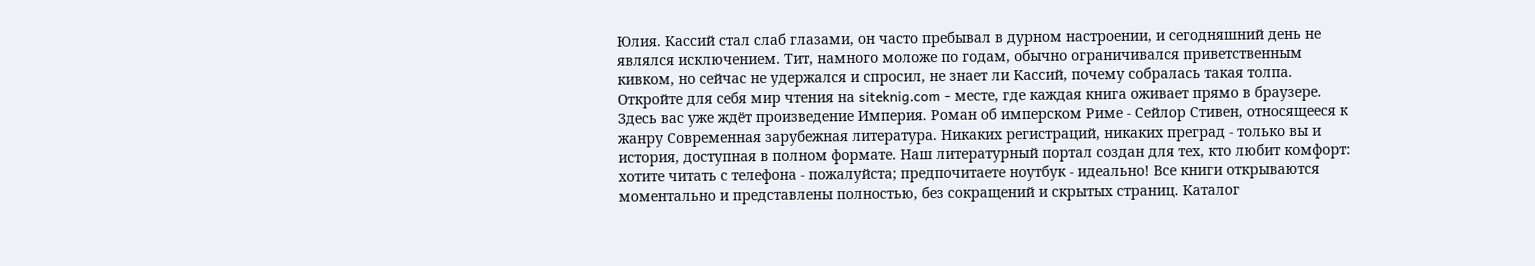Юлия. Кассий стал слаб глазами, он часто пребывал в дурном настроении, и сегодняшний день не являлся исключением. Тит, намного моложе по годам, обычно ограничивался приветственным кивком, но сейчас не удержался и спросил, не знает ли Кассий, почему собралась такая толпа.
Откройте для себя мир чтения на siteknig.com - месте, где каждая книга оживает прямо в браузере. Здесь вас уже ждёт произведение Империя. Роман об имперском Риме - Сейлор Стивен, относящееся к жанру Современная зарубежная литература. Никаких регистраций, никаких преград - только вы и история, доступная в полном формате. Наш литературный портал создан для тех, кто любит комфорт: хотите читать с телефона - пожалуйста; предпочитаете ноутбук - идеально! Все книги открываются моментально и представлены полностью, без сокращений и скрытых страниц. Каталог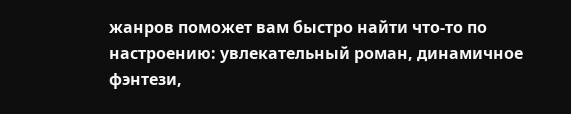жанров поможет вам быстро найти что-то по настроению: увлекательный роман, динамичное фэнтези,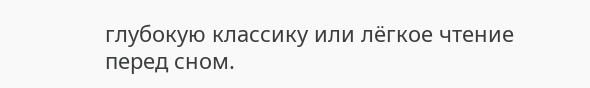глубокую классику или лёгкое чтение перед сном.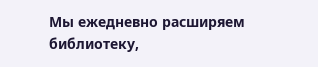Мы ежедневно расширяем библиотеку,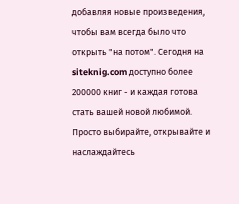добавляя новые произведения, чтобы вам всегда было что открыть "на потом". Сегодня на siteknig.com доступно более 200000 книг - и каждая готова стать вашей новой любимой. Просто выбирайте, открывайте и наслаждайтесь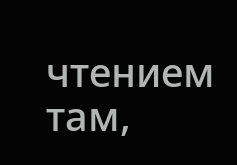чтением там,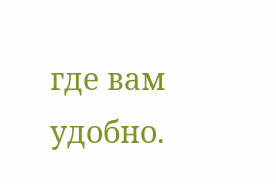где вам удобно.